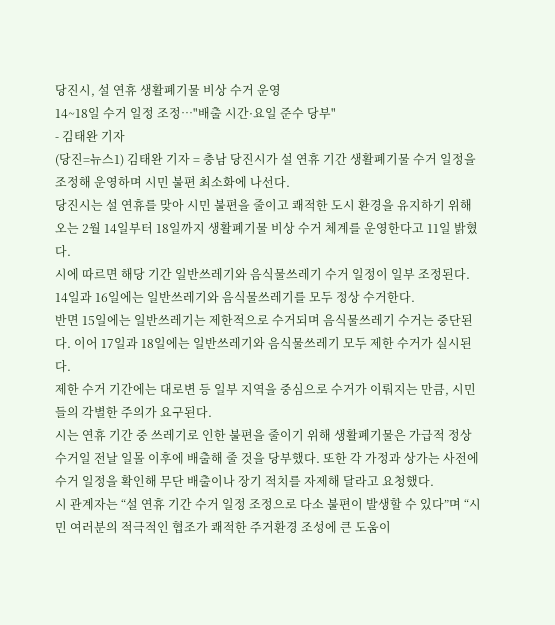당진시, 설 연휴 생활폐기물 비상 수거 운영
14~18일 수거 일정 조정…"배출 시간·요일 준수 당부"
- 김태완 기자
(당진=뉴스1) 김태완 기자 = 충남 당진시가 설 연휴 기간 생활폐기물 수거 일정을 조정해 운영하며 시민 불편 최소화에 나선다.
당진시는 설 연휴를 맞아 시민 불편을 줄이고 쾌적한 도시 환경을 유지하기 위해 오는 2월 14일부터 18일까지 생활폐기물 비상 수거 체계를 운영한다고 11일 밝혔다.
시에 따르면 해당 기간 일반쓰레기와 음식물쓰레기 수거 일정이 일부 조정된다. 14일과 16일에는 일반쓰레기와 음식물쓰레기를 모두 정상 수거한다.
반면 15일에는 일반쓰레기는 제한적으로 수거되며 음식물쓰레기 수거는 중단된다. 이어 17일과 18일에는 일반쓰레기와 음식물쓰레기 모두 제한 수거가 실시된다.
제한 수거 기간에는 대로변 등 일부 지역을 중심으로 수거가 이뤄지는 만큼, 시민들의 각별한 주의가 요구된다.
시는 연휴 기간 중 쓰레기로 인한 불편을 줄이기 위해 생활폐기물은 가급적 정상 수거일 전날 일몰 이후에 배출해 줄 것을 당부했다. 또한 각 가정과 상가는 사전에 수거 일정을 확인해 무단 배출이나 장기 적치를 자제해 달라고 요청했다.
시 관계자는 “설 연휴 기간 수거 일정 조정으로 다소 불편이 발생할 수 있다”며 “시민 여러분의 적극적인 협조가 쾌적한 주거환경 조성에 큰 도움이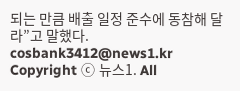되는 만큼 배출 일정 준수에 동참해 달라”고 말했다.
cosbank3412@news1.kr
Copyright ⓒ 뉴스1. All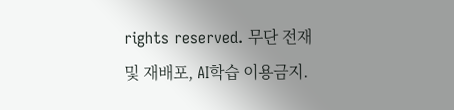rights reserved. 무단 전재 및 재배포, AI학습 이용금지.